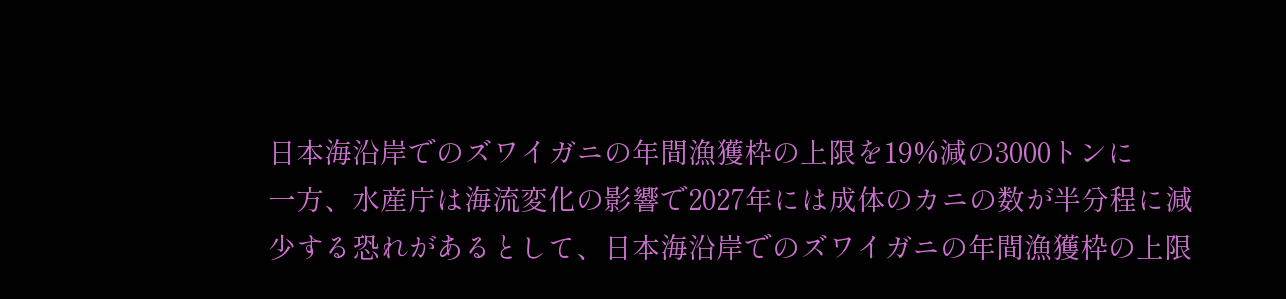日本海沿岸でのズワイガニの年間漁獲枠の上限を19%減の3000トンに
一方、水産庁は海流変化の影響で2027年には成体のカニの数が半分程に減少する恐れがあるとして、日本海沿岸でのズワイガニの年間漁獲枠の上限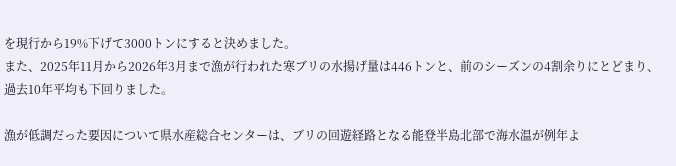を現行から19%下げて3000トンにすると決めました。
また、2025年11月から2026年3月まで漁が行われた寒ブリの水揚げ量は446トンと、前のシーズンの4割余りにとどまり、過去10年平均も下回りました。

漁が低調だった要因について県水産総合センターは、ブリの回遊経路となる能登半島北部で海水温が例年よ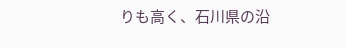りも高く、石川県の沿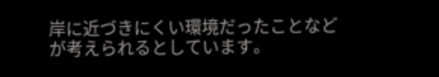岸に近づきにくい環境だったことなどが考えられるとしています。